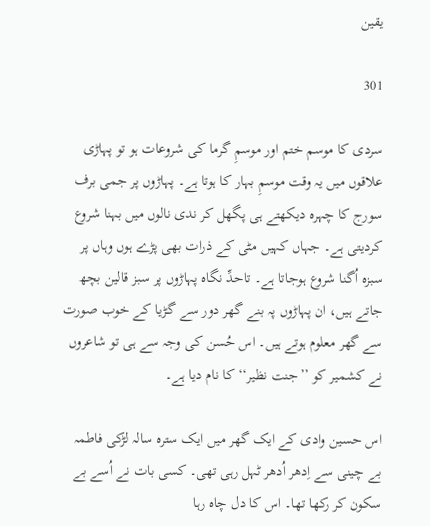یقین

301

سردی کا موسم ختم اور موسمِ گرما کی شروعات ہو تو پہاڑی علاقوں میں یہ وقت موسمِ بہار کا ہوتا ہے۔ پہاڑوں پر جمی برف سورج کا چہرہ دیکھتے ہی پگھل کر ندی نالوں میں بہنا شروع کردیتی ہے۔ جہاں کہیں مٹی کے ذرات بھی پڑے ہوں وہاں پر سبزہ اُگنا شروع ہوجاتا ہے۔ تاحدِّ نگاہ پہاڑوں پر سبز قالین بچھ جاتے ہیں، ان پہاڑوں پہ بنے گھر دور سے گڑیا کے خوب صورت سے گھر معلوم ہوتے ہیں۔ اس حُسن کی وجہ سے ہی تو شاعروں نے کشمیر کو ’’جنت نظیر‘‘ کا نام دیا ہے۔

اس حسین وادی کے ایک گھر میں ایک سترہ سالہ لڑکی فاطمہ بے چینی سے اِدھر اُدھر ٹہل رہی تھی۔ کسی بات نے اُسے بے سکون کر رکھا تھا۔ اس کا دل چاہ رہا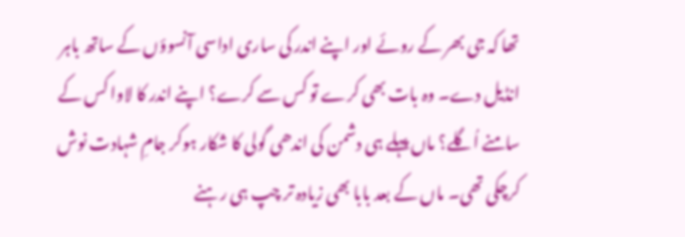تھا کہ جی بھر کے روئے اور اپنے اندر کی ساری اداسی آنسوؤں کے ساتھ باہر انڈیل دے۔ وہ بات بھی کرے تو کس سے کرے؟ اپنے اندر کا لاوا کس کے سامنے اُگلے؟ ماں پہلے ہی دشمن کی اندھی گولی کا شکار ہوکر جامِ شہادت نوش کرچکی تھی۔ ماں کے بعد بابا بھی زیادہ تر چپ ہی رہنے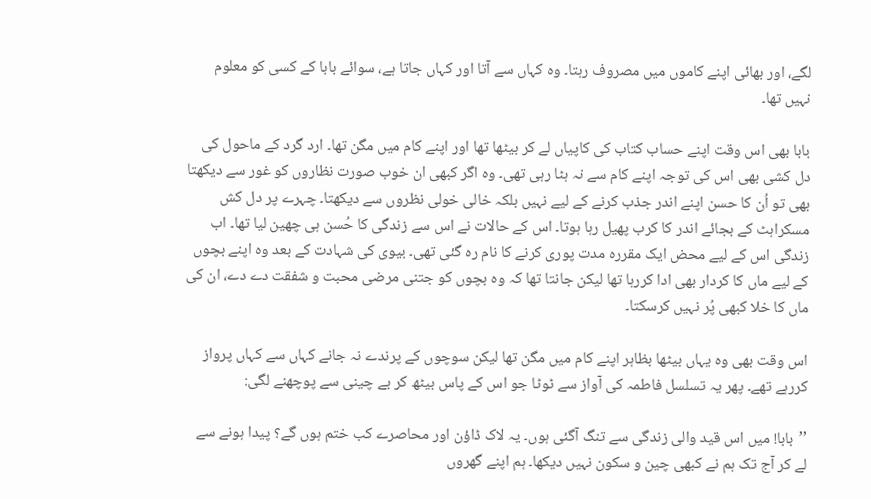لگے، اور بھائی اپنے کاموں میں مصروف رہتا۔ وہ کہاں سے آتا اور کہاں جاتا ہے، سوائے بابا کے کسی کو معلوم نہیں تھا۔

بابا بھی اس وقت اپنے حساب کتاب کی کاپیاں لے کر بیٹھا تھا اور اپنے کام میں مگن تھا۔ ارد گرد کے ماحول کی دل کشی بھی اس کی توجہ اپنے کام سے نہ ہٹا رہی تھی۔ وہ اگر کبھی ان خوب صورت نظاروں کو غور سے دیکھتا بھی تو اُن کا حسن اپنے اندر جذب کرنے کے لیے نہیں بلکہ خالی خولی نظروں سے دیکھتا۔ چہرے پر دل کش مسکراہٹ کے بجائے اندر کا کرب پھیل رہا ہوتا۔ اس کے حالات نے اس سے زندگی کا حُسن ہی چھین لیا تھا۔ اب زندگی اس کے لیے محض ایک مقررہ مدت پوری کرنے کا نام رہ گئی تھی۔ بیوی کی شہادت کے بعد وہ اپنے بچوں کے لیے ماں کا کردار بھی ادا کررہا تھا لیکن جانتا تھا کہ وہ بچوں کو جتنی مرضی محبت و شفقت دے دے، ان کی ماں کا خلا کبھی پُر نہیں کرسکتا۔

اس وقت بھی وہ یہاں بیٹھا بظاہر اپنے کام میں مگن تھا لیکن سوچوں کے پرندے نہ جانے کہاں سے کہاں پرواز کررہے تھے۔ پھر یہ تسلسل فاطمہ کی آواز سے ٹوٹا جو اس کے پاس بیٹھ کر بے چینی سے پوچھنے لگی:

’’بابا! میں اس قید والی زندگی سے تنگ آگئی ہوں۔ یہ لاک ڈاؤن اور محاصرے کب ختم ہوں گے؟ پیدا ہونے سے لے کر آج تک ہم نے کبھی چین و سکون نہیں دیکھا۔ ہم اپنے گھروں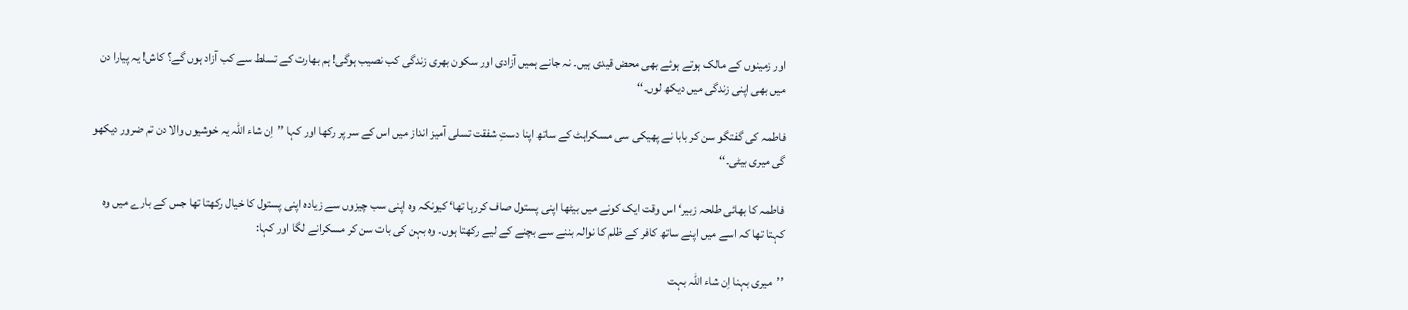اور زمینوں کے مالک ہوتے ہوئے بھی محض قیدی ہیں۔ نہ جانے ہمیں آزادی اور سکون بھری زندگی کب نصیب ہوگی! ہم بھارت کے تسلط سے کب آزاد ہوں گے؟ کاش! یہ پیارا دن میں بھی اپنی زندگی میں دیکھ لوں۔‘‘

فاطمہ کی گفتگو سن کر بابا نے پھیکی سی مسکراہٹ کے ساتھ اپنا دستِ شفقت تسلی آمیز انداز میں اس کے سر پر رکھا اور کہا ’’اِن شاء اللہ یہ خوشیوں والا دن تم ضرور دیکھو گی میری بیٹی۔‘‘

فاطمہ کا بھائی طلحہ زبیر‘ اس وقت ایک کونے میں بیٹھا اپنی پستول صاف کررہا تھا‘ کیونکہ وہ اپنی سب چیزوں سے زیادہ اپنی پستول کا خیال رکھتا تھا جس کے بارے میں وہ کہتا تھا کہ اسے میں اپنے ساتھ کافر کے ظلم کا نوالہ بننے سے بچنے کے لیے رکھتا ہوں۔ وہ بہن کی بات سن کر مسکرانے لگا اور کہا:

’’میری بہنا اِن شاء اللہ بہت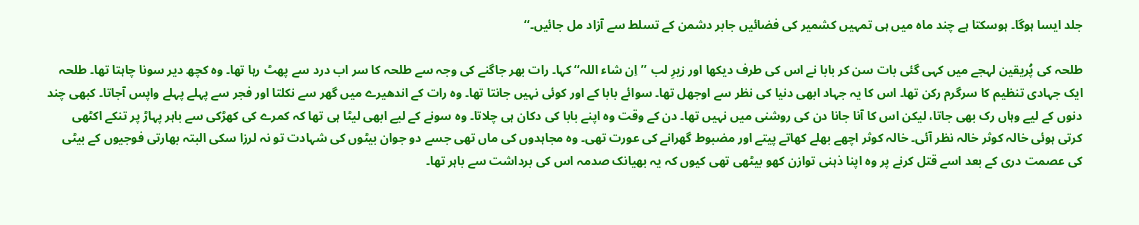جلد ایسا ہوگا۔ ہوسکتا ہے چند ماہ میں ہی تمہیں کشمیر کی فضائیں جابر دشمن کے تسلط سے آزاد مل جائیں۔‘‘

طلحہ کی پُریقین لہجے میں کہی گئی بات سن کر بابا نے اس کی طرف دیکھا اور زیرِ لب ’’اِن شاء اللہ‘‘ کہا۔ رات بھر جاگنے کی وجہ سے طلحہ کا سر اب درد سے پھٹ رہا تھا۔ وہ کچھ دیر سونا چاہتا تھا۔ طلحہ ایک جہادی تنظیم کا سرگرم رکن تھا۔ اس کا یہ جہاد ابھی دنیا کی نظر سے اوجھل تھا۔ سوائے بابا کے اور کوئی نہیں جانتا تھا۔ وہ رات کے اندھیرے میں گھر سے نکلتا اور فجر سے پہلے پہلے واپس آجاتا۔ کبھی چند دنوں کے لیے وہاں رک بھی جاتا، لیکن اس کا آنا جانا دن کی روشنی میں نہیں تھا۔ دن کے وقت وہ اپنے بابا کی دکان ہی چلاتا۔ وہ سونے کے لیے ابھی لیٹا ہی تھا کہ کمرے کی کھڑکی سے باہر پہاڑ پر تنکے اکٹھی کرتی ہوئی خالہ کوثر خالہ نظر آئی۔ خالہ کوثر اچھے بھلے کھاتے پیتے اور مضبوط گھرانے کی عورت تھی۔ وہ مجاہدوں کی ماں تھی جسے دو جوان بیٹوں کی شہادت تو نہ لرزا سکی البتہ بھارتی فوجیوں کے بیٹی کی عصمت دری کے بعد اسے قتل کرنے پر وہ اپنا ذہنی توازن کھو بیٹھی تھی کیوں کہ یہ بھیانک صدمہ اس کی برداشت سے باہر تھا۔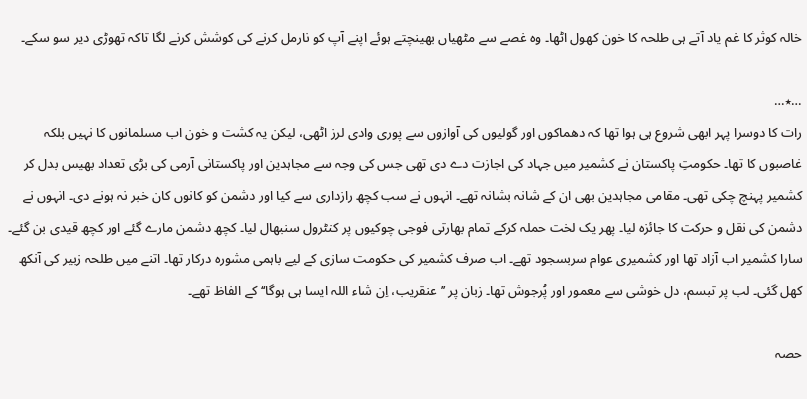خالہ کوثر کا غم یاد آتے ہی طلحہ کا خون کھول اٹھا۔ وہ غصے سے مٹھیاں بھینچتے ہوئے اپنے آپ کو نارمل کرنے کی کوشش کرنے لگا تاکہ تھوڑی دیر سو سکے۔

…٭…
رات کا دوسرا پہر ابھی شروع ہی ہوا تھا کہ دھماکوں اور گولیوں کی آوازوں سے پوری وادی لرز اٹھی، لیکن یہ کشت و خون اب مسلمانوں کا نہیں بلکہ غاصبوں کا تھا۔ حکومتِ پاکستان نے کشمیر میں جہاد کی اجازت دے دی تھی جس کی وجہ سے مجاہدین اور پاکستانی آرمی کی بڑی تعداد بھیس بدل کر کشمیر پہنچ چکی تھی۔ مقامی مجاہدین بھی ان کے شانہ بشانہ تھے۔ انہوں نے سب کچھ رازداری سے کیا اور دشمن کو کانوں کان خبر نہ ہونے دی۔ انہوں نے دشمن کی نقل و حرکت کا جائزہ لیا۔ پھر یک لخت حملہ کرکے تمام بھارتی فوجی چوکیوں پر کنٹرول سنبھال لیا۔ کچھ دشمن مارے گئے اور کچھ قیدی بن گئے۔ سارا کشمیر اب آزاد تھا اور کشمیری عوام سربسجود تھے۔ اب صرف کشمیر کی حکومت سازی کے لیے باہمی مشورہ درکار تھا۔ اتنے میں طلحہ زبیر کی آنکھ کھل گئی۔ لب پر تبسم، دل خوشی سے معمور اور پُرجوش تھا۔ زبان پر ’’عنقریب، اِن شاء اللہ ایسا ہی ہوگا‘‘کے الفاظ تھے۔

حصہ